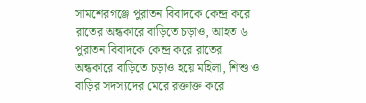সামশেরগঞ্জে পুরাতন বিবাদকে কেন্দ্র করে রাতের অন্ধকারে বাড়িতে চড়াও, আহত ৬ পুরাতন বিবাদকে কেন্দ্র করে রাতের অন্ধকারে বাড়িতে চড়াও হয়ে মহিলা, শিশু ও বাড়ির সদস্যদের মেরে রক্তাক্ত করে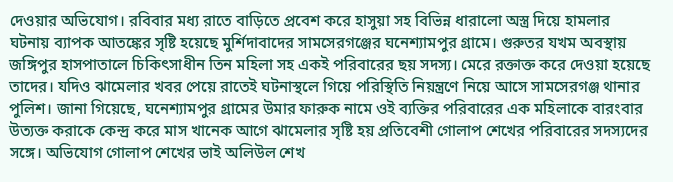দেওয়ার অভিযোগ। রবিবার মধ্য রাতে বাড়িতে প্রবেশ করে হাসুয়া সহ বিভিন্ন ধারালো অস্ত্র দিয়ে হামলার ঘটনায় ব্যাপক আতঙ্কের সৃষ্টি হয়েছে মুর্শিদাবাদের সামসেরগঞ্জের ঘনেশ্যামপুর গ্রামে। গুরুতর যখম অবস্থায় জঙ্গিপুর হাসপাতালে চিকিৎসাধীন তিন মহিলা সহ একই পরিবারের ছয় সদস্য। মেরে রক্তাক্ত করে দেওয়া হয়েছে তাদের। যদিও ঝামেলার খবর পেয়ে রাতেই ঘটনাস্থলে গিয়ে পরিস্থিতি নিয়ন্ত্রণে নিয়ে আসে সামসেরগঞ্জ থানার পুলিশ। জানা গিয়েছে, ঘনেশ্যামপুর গ্রামের উমার ফারুক নামে ওই ব্যক্তির পরিবারের এক মহিলাকে বারংবার উত্যক্ত করাকে কেন্দ্র করে মাস খানেক আগে ঝামেলার সৃষ্টি হয় প্রতিবেশী গোলাপ শেখের পরিবারের সদস্যদের সঙ্গে। অভিযোগ গোলাপ শেখের ভাই অলিউল শেখ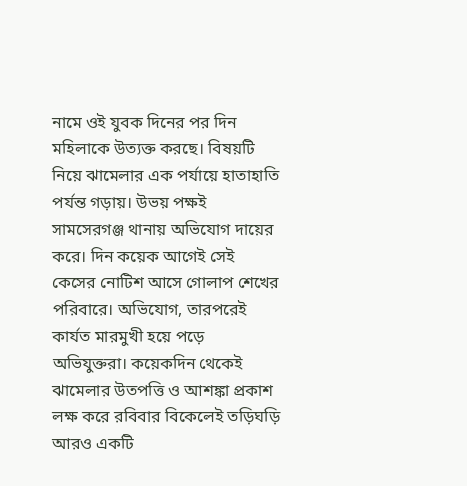নামে ওই যুবক দিনের পর দিন মহিলাকে উত্যক্ত করছে। বিষয়টি নিয়ে ঝামেলার এক পর্যায়ে হাতাহাতি পর্যন্ত গড়ায়। উভয় পক্ষই সামসেরগঞ্জ থানায় অভিযোগ দায়ের করে। দিন কয়েক আগেই সেই কেসের নোটিশ আসে গোলাপ শেখের পরিবারে। অভিযোগ, তারপরেই কার্যত মারমুখী হয়ে পড়ে অভিযুক্তরা। কয়েকদিন থেকেই ঝামেলার উতপত্তি ও আশঙ্কা প্রকাশ লক্ষ করে রবিবার বিকেলেই তড়িঘড়ি আরও একটি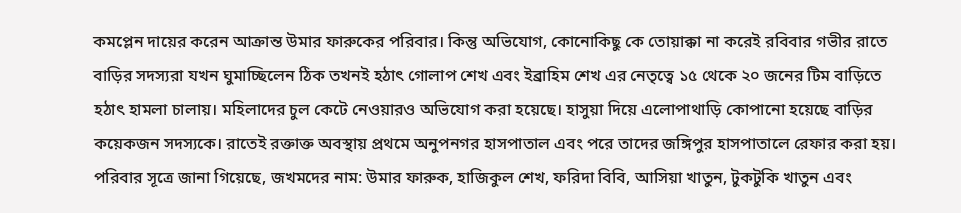কমপ্লেন দায়ের করেন আক্রান্ত উমার ফারুকের পরিবার। কিন্তু অভিযোগ, কোনোকিছু কে তোয়াক্কা না করেই রবিবার গভীর রাতে বাড়ির সদস্যরা যখন ঘুমাচ্ছিলেন ঠিক তখনই হঠাৎ গোলাপ শেখ এবং ইব্রাহিম শেখ এর নেতৃত্বে ১৫ থেকে ২০ জনের টিম বাড়িতে হঠাৎ হামলা চালায়। মহিলাদের চুল কেটে নেওয়ারও অভিযোগ করা হয়েছে। হাসুয়া দিয়ে এলোপাথাড়ি কোপানো হয়েছে বাড়ির কয়েকজন সদস্যকে। রাতেই রক্তাক্ত অবস্থায় প্রথমে অনুপনগর হাসপাতাল এবং পরে তাদের জঙ্গিপুর হাসপাতালে রেফার করা হয়। পরিবার সূত্রে জানা গিয়েছে, জখমদের নাম: উমার ফারুক, হাজিকুল শেখ, ফরিদা বিবি, আসিয়া খাতুন, টুকটুকি খাতুন এবং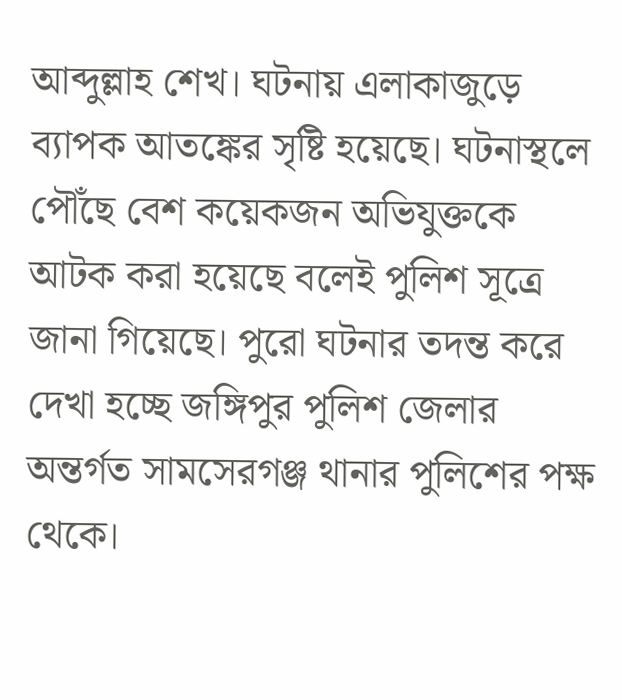আব্দুল্লাহ শেখ। ঘটনায় এলাকাজুড়ে ব্যাপক আতঙ্কের সৃষ্টি হয়েছে। ঘটনাস্থলে পৌঁছে বেশ কয়েকজন অভিযুক্তকে আটক করা হয়েছে বলেই পুলিশ সূত্রে জানা গিয়েছে। পুরো ঘটনার তদন্ত করে দেখা হচ্ছে জঙ্গিপুর পুলিশ জেলার অন্তর্গত সামসেরগঞ্জ থানার পুলিশের পক্ষ থেকে।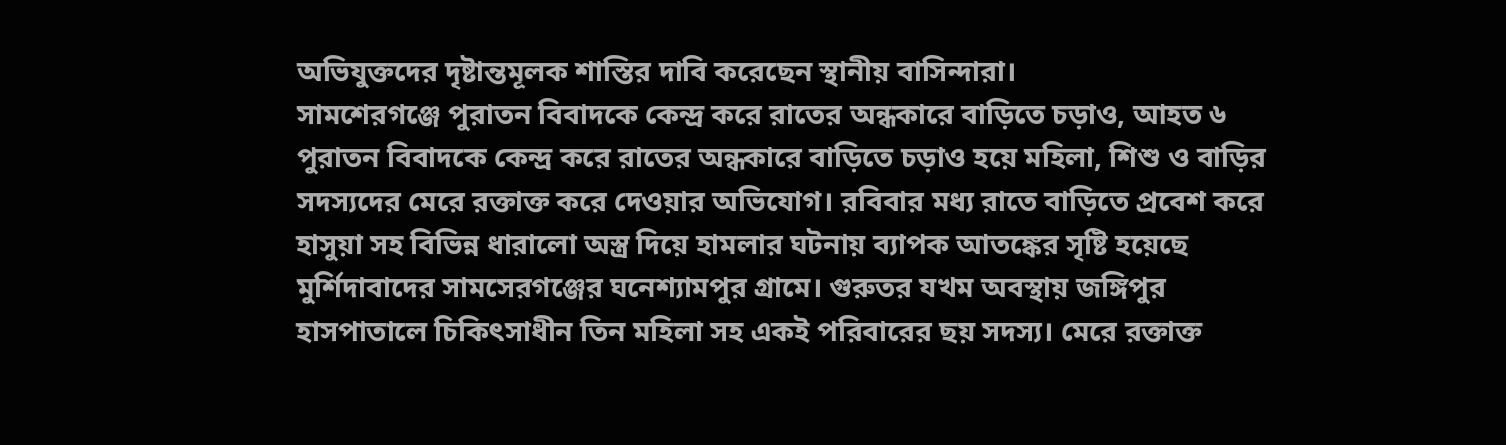অভিযুক্তদের দৃষ্টান্তমূলক শাস্তির দাবি করেছেন স্থানীয় বাসিন্দারা।
সামশেরগঞ্জে পুরাতন বিবাদকে কেন্দ্র করে রাতের অন্ধকারে বাড়িতে চড়াও, আহত ৬ পুরাতন বিবাদকে কেন্দ্র করে রাতের অন্ধকারে বাড়িতে চড়াও হয়ে মহিলা, শিশু ও বাড়ির সদস্যদের মেরে রক্তাক্ত করে দেওয়ার অভিযোগ। রবিবার মধ্য রাতে বাড়িতে প্রবেশ করে হাসুয়া সহ বিভিন্ন ধারালো অস্ত্র দিয়ে হামলার ঘটনায় ব্যাপক আতঙ্কের সৃষ্টি হয়েছে মুর্শিদাবাদের সামসেরগঞ্জের ঘনেশ্যামপুর গ্রামে। গুরুতর যখম অবস্থায় জঙ্গিপুর হাসপাতালে চিকিৎসাধীন তিন মহিলা সহ একই পরিবারের ছয় সদস্য। মেরে রক্তাক্ত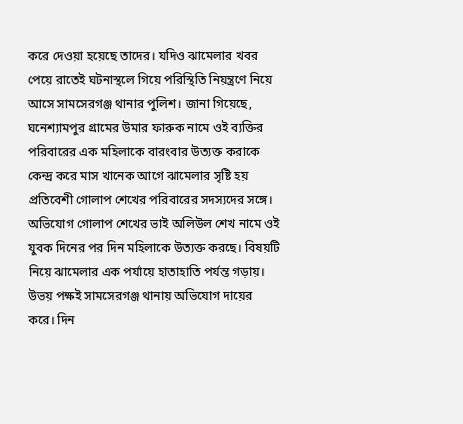করে দেওয়া হয়েছে তাদের। যদিও ঝামেলার খবর পেয়ে রাতেই ঘটনাস্থলে গিয়ে পরিস্থিতি নিয়ন্ত্রণে নিয়ে আসে সামসেরগঞ্জ থানার পুলিশ। জানা গিয়েছে, ঘনেশ্যামপুর গ্রামের উমার ফারুক নামে ওই ব্যক্তির পরিবারের এক মহিলাকে বারংবার উত্যক্ত করাকে কেন্দ্র করে মাস খানেক আগে ঝামেলার সৃষ্টি হয় প্রতিবেশী গোলাপ শেখের পরিবারের সদস্যদের সঙ্গে। অভিযোগ গোলাপ শেখের ভাই অলিউল শেখ নামে ওই যুবক দিনের পর দিন মহিলাকে উত্যক্ত করছে। বিষয়টি নিয়ে ঝামেলার এক পর্যায়ে হাতাহাতি পর্যন্ত গড়ায়। উভয় পক্ষই সামসেরগঞ্জ থানায় অভিযোগ দায়ের করে। দিন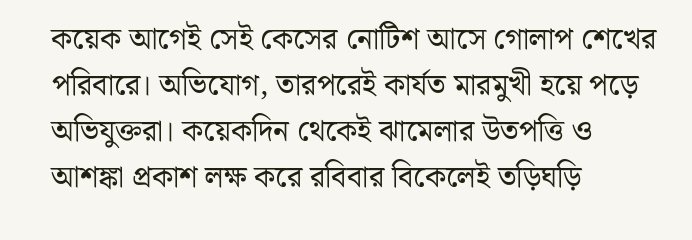কয়েক আগেই সেই কেসের নোটিশ আসে গোলাপ শেখের পরিবারে। অভিযোগ, তারপরেই কার্যত মারমুখী হয়ে পড়ে অভিযুক্তরা। কয়েকদিন থেকেই ঝামেলার উতপত্তি ও আশঙ্কা প্রকাশ লক্ষ করে রবিবার বিকেলেই তড়িঘড়ি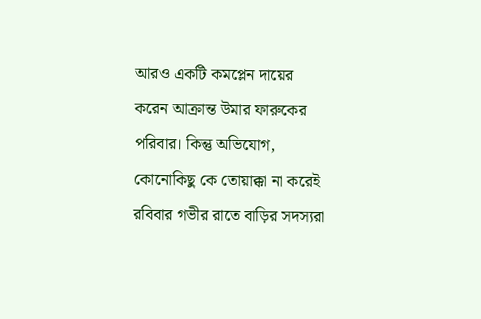আরও একটি কমপ্লেন দায়ের করেন আক্রান্ত উমার ফারুকের পরিবার। কিন্তু অভিযোগ, কোনোকিছু কে তোয়াক্কা না করেই রবিবার গভীর রাতে বাড়ির সদস্যরা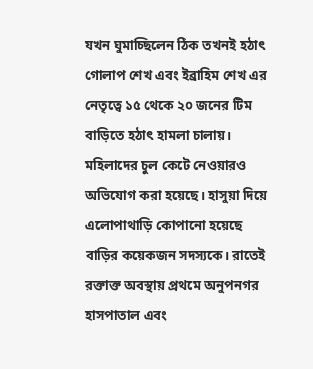যখন ঘুমাচ্ছিলেন ঠিক তখনই হঠাৎ গোলাপ শেখ এবং ইব্রাহিম শেখ এর নেতৃত্বে ১৫ থেকে ২০ জনের টিম বাড়িতে হঠাৎ হামলা চালায়। মহিলাদের চুল কেটে নেওয়ারও অভিযোগ করা হয়েছে। হাসুয়া দিয়ে এলোপাথাড়ি কোপানো হয়েছে বাড়ির কয়েকজন সদস্যকে। রাতেই রক্তাক্ত অবস্থায় প্রথমে অনুপনগর হাসপাতাল এবং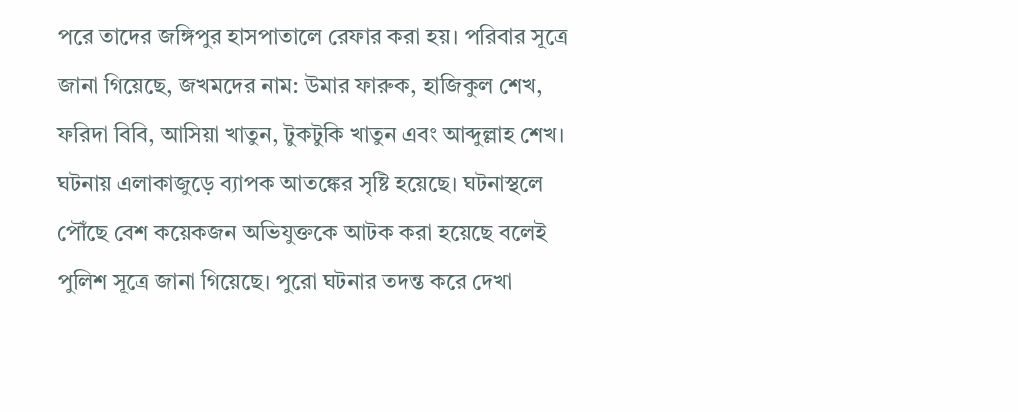পরে তাদের জঙ্গিপুর হাসপাতালে রেফার করা হয়। পরিবার সূত্রে জানা গিয়েছে, জখমদের নাম: উমার ফারুক, হাজিকুল শেখ, ফরিদা বিবি, আসিয়া খাতুন, টুকটুকি খাতুন এবং আব্দুল্লাহ শেখ। ঘটনায় এলাকাজুড়ে ব্যাপক আতঙ্কের সৃষ্টি হয়েছে। ঘটনাস্থলে পৌঁছে বেশ কয়েকজন অভিযুক্তকে আটক করা হয়েছে বলেই পুলিশ সূত্রে জানা গিয়েছে। পুরো ঘটনার তদন্ত করে দেখা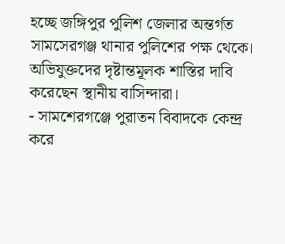হচ্ছে জঙ্গিপুর পুলিশ জেলার অন্তর্গত সামসেরগঞ্জ থানার পুলিশের পক্ষ থেকে। অভিযুক্তদের দৃষ্টান্তমূলক শাস্তির দাবি করেছেন স্থানীয় বাসিন্দারা।
- সামশেরগঞ্জে পুরাতন বিবাদকে কেন্দ্র করে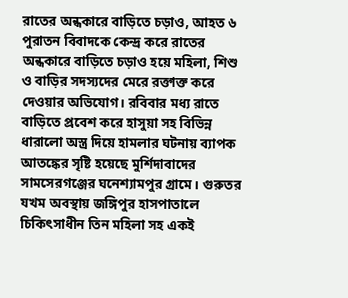রাতের অন্ধকারে বাড়িতে চড়াও, আহত ৬ পুরাতন বিবাদকে কেন্দ্র করে রাতের অন্ধকারে বাড়িতে চড়াও হয়ে মহিলা, শিশু ও বাড়ির সদস্যদের মেরে রক্তাক্ত করে দেওয়ার অভিযোগ। রবিবার মধ্য রাতে বাড়িতে প্রবেশ করে হাসুয়া সহ বিভিন্ন ধারালো অস্ত্র দিয়ে হামলার ঘটনায় ব্যাপক আতঙ্কের সৃষ্টি হয়েছে মুর্শিদাবাদের সামসেরগঞ্জের ঘনেশ্যামপুর গ্রামে। গুরুতর যখম অবস্থায় জঙ্গিপুর হাসপাতালে চিকিৎসাধীন তিন মহিলা সহ একই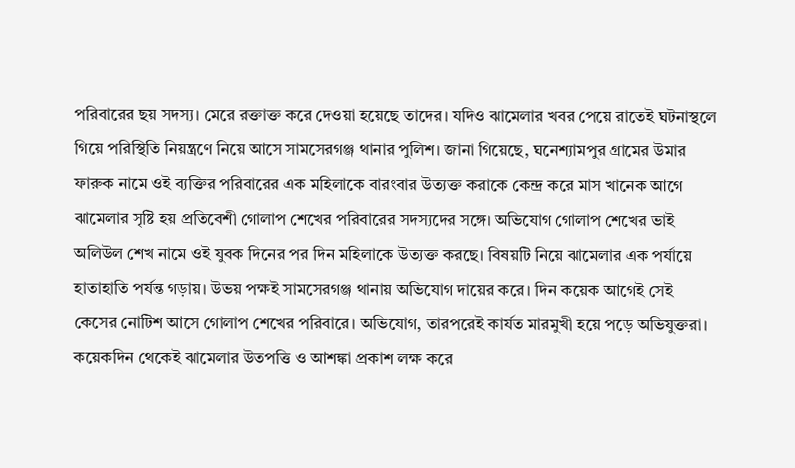পরিবারের ছয় সদস্য। মেরে রক্তাক্ত করে দেওয়া হয়েছে তাদের। যদিও ঝামেলার খবর পেয়ে রাতেই ঘটনাস্থলে গিয়ে পরিস্থিতি নিয়ন্ত্রণে নিয়ে আসে সামসেরগঞ্জ থানার পুলিশ। জানা গিয়েছে, ঘনেশ্যামপুর গ্রামের উমার ফারুক নামে ওই ব্যক্তির পরিবারের এক মহিলাকে বারংবার উত্যক্ত করাকে কেন্দ্র করে মাস খানেক আগে ঝামেলার সৃষ্টি হয় প্রতিবেশী গোলাপ শেখের পরিবারের সদস্যদের সঙ্গে। অভিযোগ গোলাপ শেখের ভাই অলিউল শেখ নামে ওই যুবক দিনের পর দিন মহিলাকে উত্যক্ত করছে। বিষয়টি নিয়ে ঝামেলার এক পর্যায়ে হাতাহাতি পর্যন্ত গড়ায়। উভয় পক্ষই সামসেরগঞ্জ থানায় অভিযোগ দায়ের করে। দিন কয়েক আগেই সেই কেসের নোটিশ আসে গোলাপ শেখের পরিবারে। অভিযোগ, তারপরেই কার্যত মারমুখী হয়ে পড়ে অভিযুক্তরা। কয়েকদিন থেকেই ঝামেলার উতপত্তি ও আশঙ্কা প্রকাশ লক্ষ করে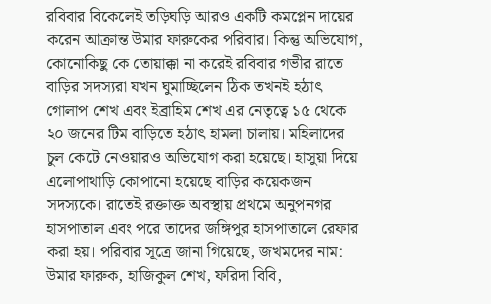রবিবার বিকেলেই তড়িঘড়ি আরও একটি কমপ্লেন দায়ের করেন আক্রান্ত উমার ফারুকের পরিবার। কিন্তু অভিযোগ, কোনোকিছু কে তোয়াক্কা না করেই রবিবার গভীর রাতে বাড়ির সদস্যরা যখন ঘুমাচ্ছিলেন ঠিক তখনই হঠাৎ গোলাপ শেখ এবং ইব্রাহিম শেখ এর নেতৃত্বে ১৫ থেকে ২০ জনের টিম বাড়িতে হঠাৎ হামলা চালায়। মহিলাদের চুল কেটে নেওয়ারও অভিযোগ করা হয়েছে। হাসুয়া দিয়ে এলোপাথাড়ি কোপানো হয়েছে বাড়ির কয়েকজন সদস্যকে। রাতেই রক্তাক্ত অবস্থায় প্রথমে অনুপনগর হাসপাতাল এবং পরে তাদের জঙ্গিপুর হাসপাতালে রেফার করা হয়। পরিবার সূত্রে জানা গিয়েছে, জখমদের নাম: উমার ফারুক, হাজিকুল শেখ, ফরিদা বিবি,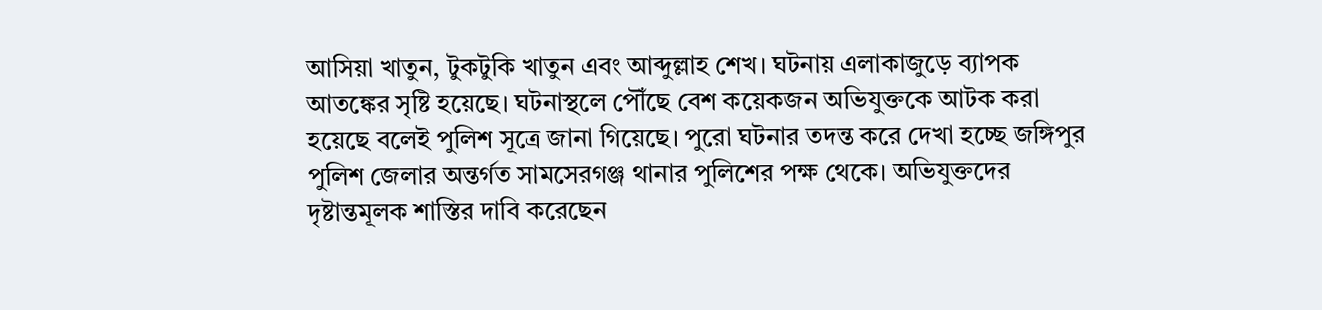আসিয়া খাতুন, টুকটুকি খাতুন এবং আব্দুল্লাহ শেখ। ঘটনায় এলাকাজুড়ে ব্যাপক আতঙ্কের সৃষ্টি হয়েছে। ঘটনাস্থলে পৌঁছে বেশ কয়েকজন অভিযুক্তকে আটক করা হয়েছে বলেই পুলিশ সূত্রে জানা গিয়েছে। পুরো ঘটনার তদন্ত করে দেখা হচ্ছে জঙ্গিপুর পুলিশ জেলার অন্তর্গত সামসেরগঞ্জ থানার পুলিশের পক্ষ থেকে। অভিযুক্তদের দৃষ্টান্তমূলক শাস্তির দাবি করেছেন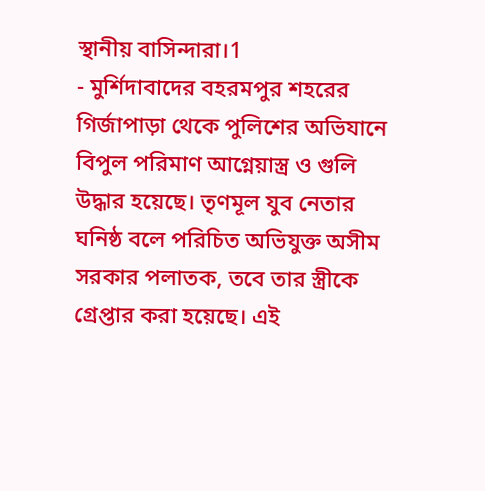স্থানীয় বাসিন্দারা।1
- মুর্শিদাবাদের বহরমপুর শহরের গির্জাপাড়া থেকে পুলিশের অভিযানে বিপুল পরিমাণ আগ্নেয়াস্ত্র ও গুলি উদ্ধার হয়েছে। তৃণমূল যুব নেতার ঘনিষ্ঠ বলে পরিচিত অভিযুক্ত অসীম সরকার পলাতক, তবে তার স্ত্রীকে গ্রেপ্তার করা হয়েছে। এই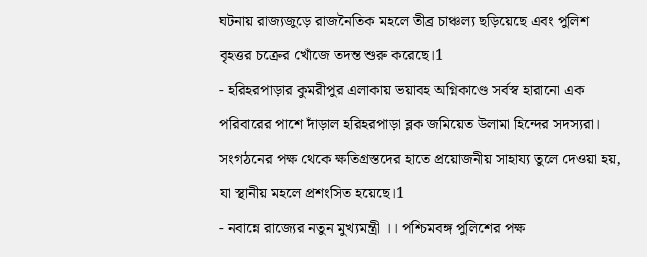ঘটনায় রাজ্যজুড়ে রাজনৈতিক মহলে তীব্র চাঞ্চল্য ছড়িয়েছে এবং পুলিশ বৃহত্তর চক্রের খোঁজে তদন্ত শুরু করেছে।1
- হরিহরপাড়ার কুমরীপুর এলাকায় ভয়াবহ অগ্নিকাণ্ডে সর্বস্ব হারানো এক পরিবারের পাশে দাঁড়াল হরিহরপাড়া ব্লক জমিয়েত উলামা হিন্দের সদস্যরা। সংগঠনের পক্ষ থেকে ক্ষতিগ্রস্তদের হাতে প্রয়োজনীয় সাহায্য তুলে দেওয়া হয়, যা স্থানীয় মহলে প্রশংসিত হয়েছে।1
- নবান্নে রাজ্যের নতুন মুখ্যমন্ত্রী ।। পশ্চিমবঙ্গ পুলিশের পক্ষ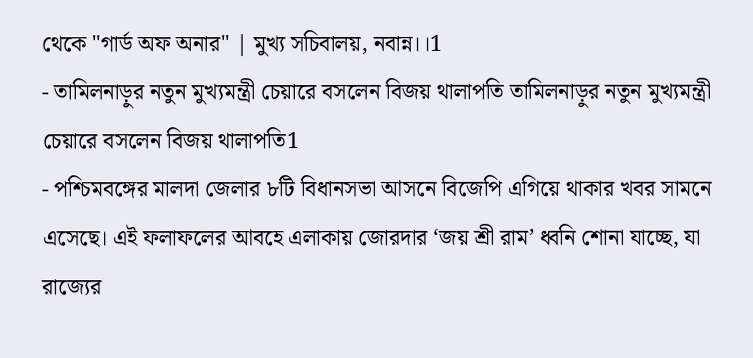থেকে "গার্ড অফ অনার" | মুখ্য সচিবালয়, নবান্ন।।1
- তামিলনাড়ুর নতুন মুখ্যমন্ত্রী চেয়ারে বসলেন বিজয় থালাপতি তামিলনাড়ুর নতুন মুখ্যমন্ত্রী চেয়ারে বসলেন বিজয় থালাপতি1
- পশ্চিমবঙ্গের মালদা জেলার ৮টি বিধানসভা আসনে বিজেপি এগিয়ে থাকার খবর সামনে এসেছে। এই ফলাফলের আবহে এলাকায় জোরদার ‘জয় শ্রী রাম’ ধ্বনি শোনা যাচ্ছে, যা রাজ্যের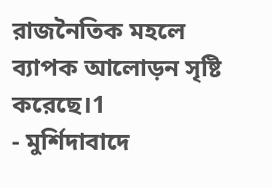রাজনৈতিক মহলে ব্যাপক আলোড়ন সৃষ্টি করেছে।1
- মুর্শিদাবাদে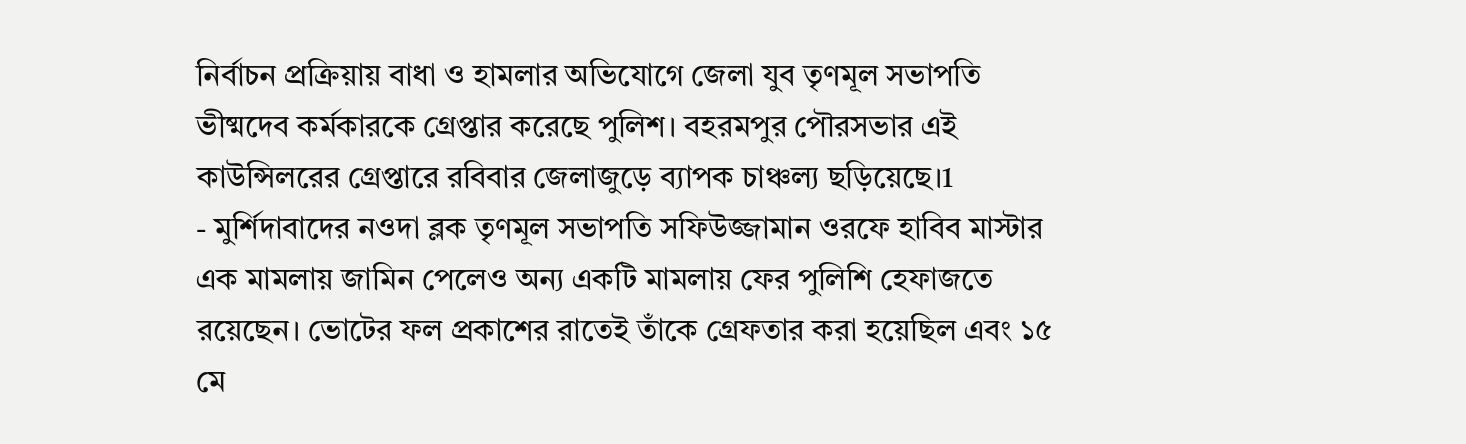নির্বাচন প্রক্রিয়ায় বাধা ও হামলার অভিযোগে জেলা যুব তৃণমূল সভাপতি ভীষ্মদেব কর্মকারকে গ্রেপ্তার করেছে পুলিশ। বহরমপুর পৌরসভার এই কাউন্সিলরের গ্রেপ্তারে রবিবার জেলাজুড়ে ব্যাপক চাঞ্চল্য ছড়িয়েছে।1
- মুর্শিদাবাদের নওদা ব্লক তৃণমূল সভাপতি সফিউজ্জামান ওরফে হাবিব মাস্টার এক মামলায় জামিন পেলেও অন্য একটি মামলায় ফের পুলিশি হেফাজতে রয়েছেন। ভোটের ফল প্রকাশের রাতেই তাঁকে গ্রেফতার করা হয়েছিল এবং ১৫ মে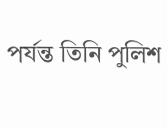পর্যন্ত তিনি পুলিশ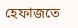হেফাজতে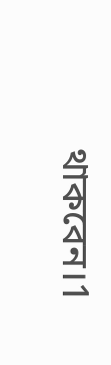থাকবেন।1